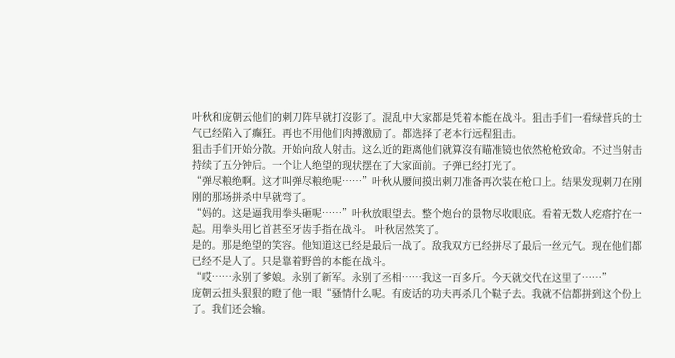叶秋和庞朝云他们的刺刀阵早就打沒影了。混乱中大家都是凭着本能在战斗。狙击手们一看绿营兵的士气已经陷入了癫狂。再也不用他们肉搏激励了。都选择了老本行远程狙击。
狙击手们开始分散。开始向敌人射击。这么近的距离他们就算沒有瞄准镜也依然枪枪致命。不过当射击持续了五分钟后。一个让人绝望的现状摆在了大家面前。子弹已经打光了。
“弹尽粮绝啊。这才叫弹尽粮绝呢……”叶秋从腰间摸出刺刀准备再次装在枪口上。结果发现刺刀在刚刚的那场拼杀中早就弯了。
“妈的。这是逼我用拳头砸呢……”叶秋放眼望去。整个炮台的景物尽收眼底。看着无数人疙瘩拧在一起。用拳头用匕首甚至牙齿手指在战斗。 叶秋居然笑了。
是的。那是绝望的笑容。他知道这已经是最后一战了。敌我双方已经拼尽了最后一丝元气。现在他们都已经不是人了。只是靠着野兽的本能在战斗。
“哎……永别了爹娘。永别了新军。永别了丞相……我这一百多斤。今天就交代在这里了……”
庞朝云扭头狠狠的瞪了他一眼“骚情什么呢。有废话的功夫再杀几个鞑子去。我就不信都拼到这个份上了。我们还会输。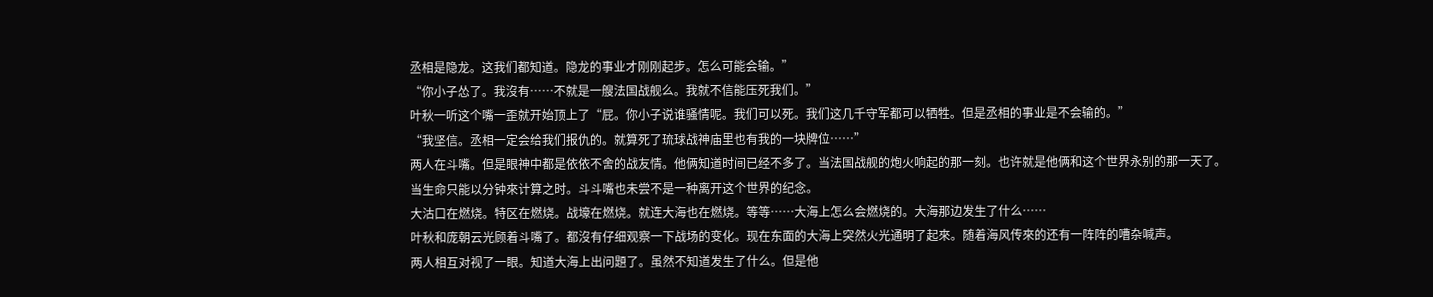丞相是隐龙。这我们都知道。隐龙的事业才刚刚起步。怎么可能会输。”
“你小子怂了。我沒有……不就是一艘法国战舰么。我就不信能压死我们。”
叶秋一听这个嘴一歪就开始顶上了“屁。你小子说谁骚情呢。我们可以死。我们这几千守军都可以牺牲。但是丞相的事业是不会输的。”
“我坚信。丞相一定会给我们报仇的。就算死了琉球战神庙里也有我的一块牌位……”
两人在斗嘴。但是眼神中都是依依不舍的战友情。他俩知道时间已经不多了。当法国战舰的炮火响起的那一刻。也许就是他俩和这个世界永别的那一天了。
当生命只能以分钟來计算之时。斗斗嘴也未尝不是一种离开这个世界的纪念。
大沽口在燃烧。特区在燃烧。战壕在燃烧。就连大海也在燃烧。等等……大海上怎么会燃烧的。大海那边发生了什么……
叶秋和庞朝云光顾着斗嘴了。都沒有仔细观察一下战场的变化。现在东面的大海上突然火光通明了起來。随着海风传來的还有一阵阵的嘈杂喊声。
两人相互对视了一眼。知道大海上出问題了。虽然不知道发生了什么。但是他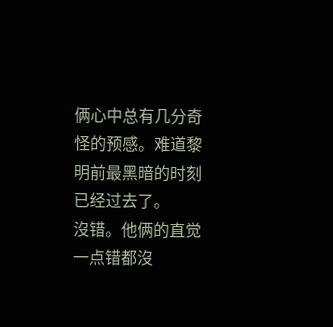俩心中总有几分奇怪的预感。难道黎明前最黑暗的时刻已经过去了。
沒错。他俩的直觉一点错都沒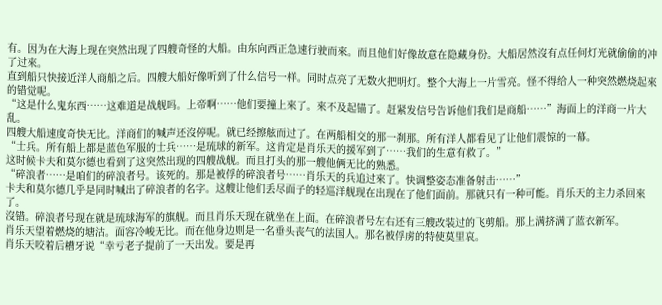有。因为在大海上现在突然出现了四艘奇怪的大船。由东向西正急速行驶而來。而且他们好像故意在隐藏身份。大船居然沒有点任何灯光就偷偷的冲了过來。
直到船只快接近洋人商船之后。四艘大船好像听到了什么信号一样。同时点亮了无数火把明灯。整个大海上一片雪亮。怪不得给人一种突然燃烧起來的错觉呢。
“这是什么鬼东西……这难道是战舰吗。上帝啊……他们要撞上來了。來不及起锚了。赶紧发信号告诉他们我们是商船……”海面上的洋商一片大乱。
四艘大船速度奇快无比。洋商们的喊声还沒停呢。就已经擦舷而过了。在两船相交的那一刹那。所有洋人都看见了让他们震惊的一幕。
“士兵。所有船上都是蓝色军服的士兵……是琉球的新军。这肯定是肖乐天的援军到了……我们的生意有救了。”
这时候卡夫和莫尔德也看到了这突然出现的四艘战舰。而且打头的那一艘他俩无比的熟悉。
“碎浪者……是咱们的碎浪者号。该死的。那是被俘的碎浪者号……肖乐天的兵追过來了。快调整姿态准备射击……”
卡夫和莫尔德几乎是同时喊出了碎浪者的名字。这艘让他们丢尽面子的轻巡洋舰现在出现在了他们面前。那就只有一种可能。肖乐天的主力杀回來了。
沒错。碎浪者号现在就是琉球海军的旗舰。而且肖乐天现在就坐在上面。在碎浪者号左右还有三艘改装过的飞剪船。那上满挤满了蓝衣新军。
肖乐天望着燃烧的塘沽。面容冷峻无比。而在他身边则是一名垂头丧气的法国人。那名被俘虏的特使莫里哀。
肖乐天咬着后槽牙说“幸亏老子提前了一天出发。要是再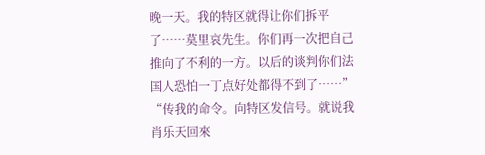晚一天。我的特区就得让你们拆平了……莫里哀先生。你们再一次把自己推向了不利的一方。以后的谈判你们法国人恐怕一丁点好处都得不到了……”
“传我的命令。向特区发信号。就说我肖乐天回來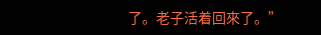了。老子活着回來了。”